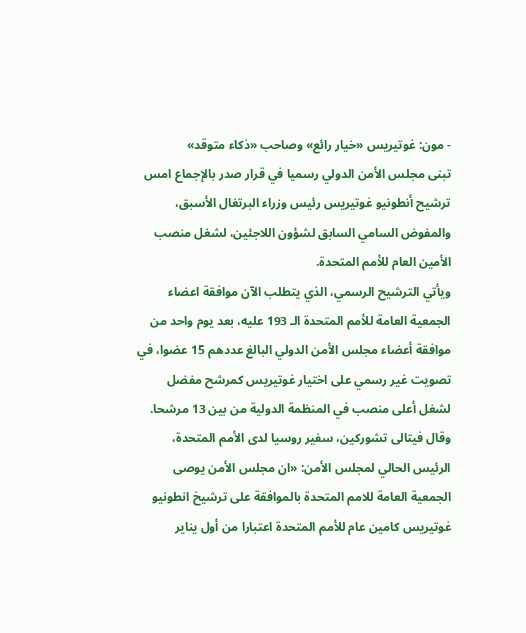- مون: غوتيريس «خيار رائع» وصاحب «ذكاء متوقد»
تبنى مجلس الأمن الدولي رسميا في قرار صدر بالإجماع امس ترشيح أنطونيو غوتيريس رئيس وزراء البرتغال الأسبق، والمفوض السامي السابق لشؤون اللاجئين، لشغل منصب الأمين العام للأمم المتحدة.
ويأتي الترشيح الرسمي، الذي يتطلب الآن موافقة اعضاء الجمعية العامة للأمم المتحدة الـ 193 عليه، بعد يوم واحد من موافقة أعضاء مجلس الأمن الدولي البالغ عددهم 15 عضوا، في تصويت غير رسمي على اختيار غوتيريس كمرشح مفضل لشغل أعلى منصب في المنظمة الدولية من بين 13 مرشحا.
وقال فيتالى تشوركين، سفير روسيا لدى الأمم المتحدة، الرئيس الحالي لمجلس الأمن: «ان مجلس الأمن يوصى الجمعية العامة للامم المتحدة بالموافقة على ترشيخ انطونيو غوتيريس كامين عام للأمم المتحدة اعتبارا من أول يناير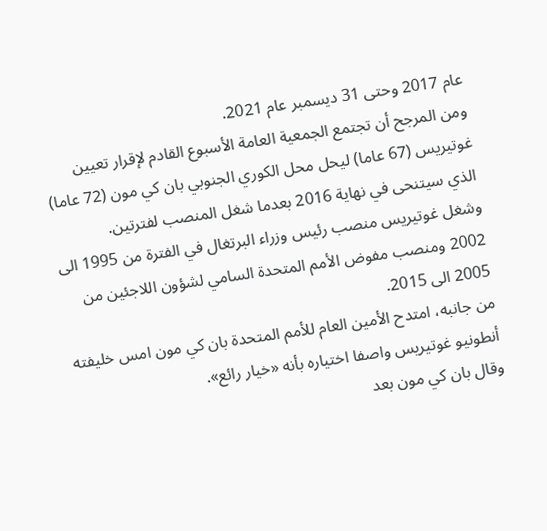عام 2017 وحتى 31 ديسمبر عام 2021.
ومن المرجح أن تجتمع الجمعية العامة الأسبوع القادم لإقرار تعيين غوتيريس (67 عاما) ليحل محل الكوري الجنوبي بان كي مون (72 عاما) الذي سيتنحى في نهاية 2016 بعدما شغل المنصب لفترتين.
وشغل غوتيريس منصب رئيس وزراء البرتغال في الفترة من 1995 الى 2002 ومنصب مفوض الأمم المتحدة السامي لشؤون اللاجئين من 2005 الى 2015.
من جانبه، امتدح الأمين العام للأمم المتحدة بان كي مون امس خليفته أنطونيو غوتيريس واصفا اختياره بأنه «خيار رائع».
وقال بان كي مون بعد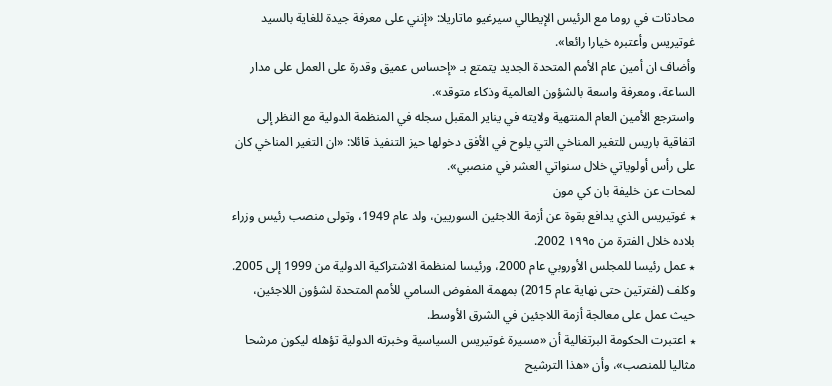محادثات في روما مع الرئيس الإيطالي سيرغيو ماتاريلا: «إنني على معرفة جيدة للغاية بالسيد غوتيريس وأعتبره خيارا رائعا».
وأضاف ان أمين عام الأمم المتحدة الجديد يتمتع بـ «إحساس عميق وقدرة على العمل على مدار الساعة، ومعرفة واسعة بالشؤون العالمية وذكاء متوقد».
واسترجع الأمين العام المنتهية ولايته في يناير المقبل سجله في المنظمة الدولية مع النظر إلى اتفاقية باريس للتغير المناخي التي يلوح في الأفق دخولها حيز التنفيذ قائلا: «ان التغير المناخي كان على رأس أولوياتي خلال سنواتي العشر في منصبي».
لمحات عن خليفة بان كي مون
٭ غوتيريس الذي يدافع بقوة عن أزمة اللاجئين السوريين، ولد عام 1949، وتولى منصب رئيس وزراء بلاده خلال الفترة من ١٩٩٥ 2002.
٭ عمل رئيسا للمجلس الأوروبي عام 2000، ورئيسا لمنظمة الاشتراكية الدولية من 1999 إلى 2005.
وكلف (لفترتين حتى نهاية عام 2015) بمهمة المفوض السامي للأمم المتحدة لشؤون اللاجئين، حيث عمل على معالجة أزمة اللاجئين في الشرق الأوسط.
٭ اعتبرت الحكومة البرتغالية أن «مسيرة غوتيريس السياسية وخبرته الدولية تؤهله ليكون مرشحا مثاليا للمنصب»، وأن «هذا الترشيح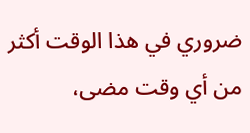ضروري في هذا الوقت أكثر من أي وقت مضى،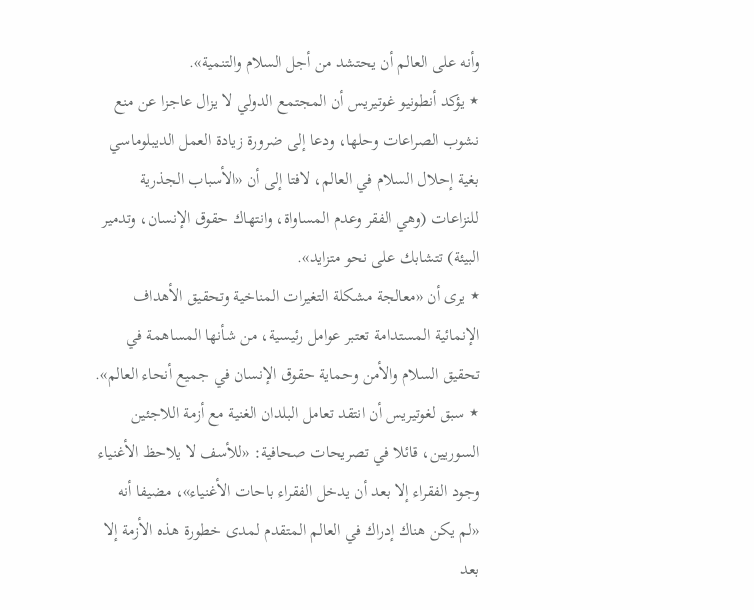وأنه على العالم أن يحتشد من أجل السلام والتنمية».
٭ يؤكد أنطونيو غوتيريس أن المجتمع الدولي لا يزال عاجزا عن منع نشوب الصراعات وحلها، ودعا إلى ضرورة زيادة العمل الديبلوماسي بغية إحلال السلام في العالم، لافتا إلى أن «الأسباب الجذرية للنزاعات (وهي الفقر وعدم المساواة، وانتهاك حقوق الإنسان، وتدمير البيئة) تتشابك على نحو متزايد».
٭ يرى أن «معالجة مشكلة التغيرات المناخية وتحقيق الأهداف الإنمائية المستدامة تعتبر عوامل رئيسية، من شأنها المساهمة في تحقيق السلام والأمن وحماية حقوق الإنسان في جميع أنحاء العالم».
٭ سبق لغوتيريس أن انتقد تعامل البلدان الغنية مع أزمة اللاجئين السوريين، قائلا في تصريحات صحافية: «للأسف لا يلاحظ الأغنياء وجود الفقراء إلا بعد أن يدخل الفقراء باحات الأغنياء»، مضيفا أنه «لم يكن هناك إدراك في العالم المتقدم لمدى خطورة هذه الأزمة إلا بعد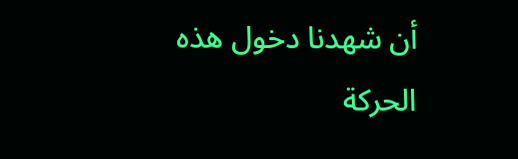أن شهدنا دخول هذه الحركة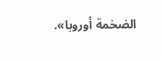الضخمة أوروبا».